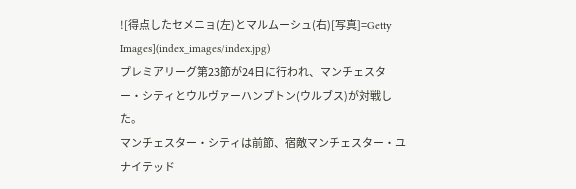![得点したセメニョ(左)とマルムーシュ(右)[写真]=Getty Images](index_images/index.jpg)
プレミアリーグ第23節が24日に行われ、マンチェスター・シティとウルヴァーハンプトン(ウルブス)が対戦した。
マンチェスター・シティは前節、宿敵マンチェスター・ユナイテッド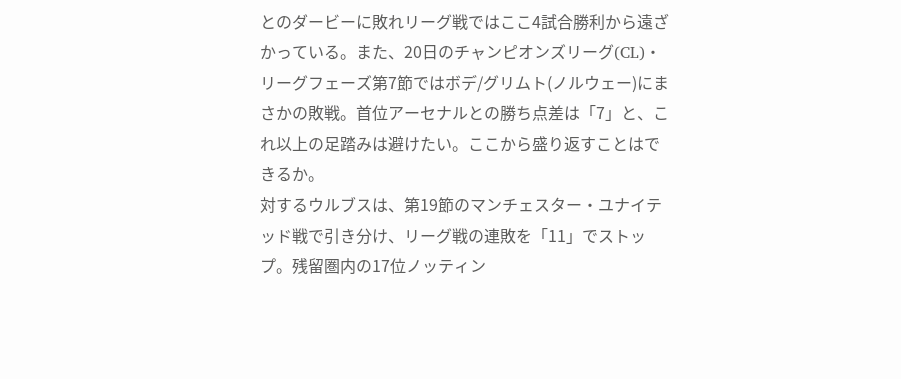とのダービーに敗れリーグ戦ではここ4試合勝利から遠ざかっている。また、20日のチャンピオンズリーグ(CL)・リーグフェーズ第7節ではボデ/グリムト(ノルウェー)にまさかの敗戦。首位アーセナルとの勝ち点差は「7」と、これ以上の足踏みは避けたい。ここから盛り返すことはできるか。
対するウルブスは、第19節のマンチェスター・ユナイテッド戦で引き分け、リーグ戦の連敗を「11」でストップ。残留圏内の17位ノッティン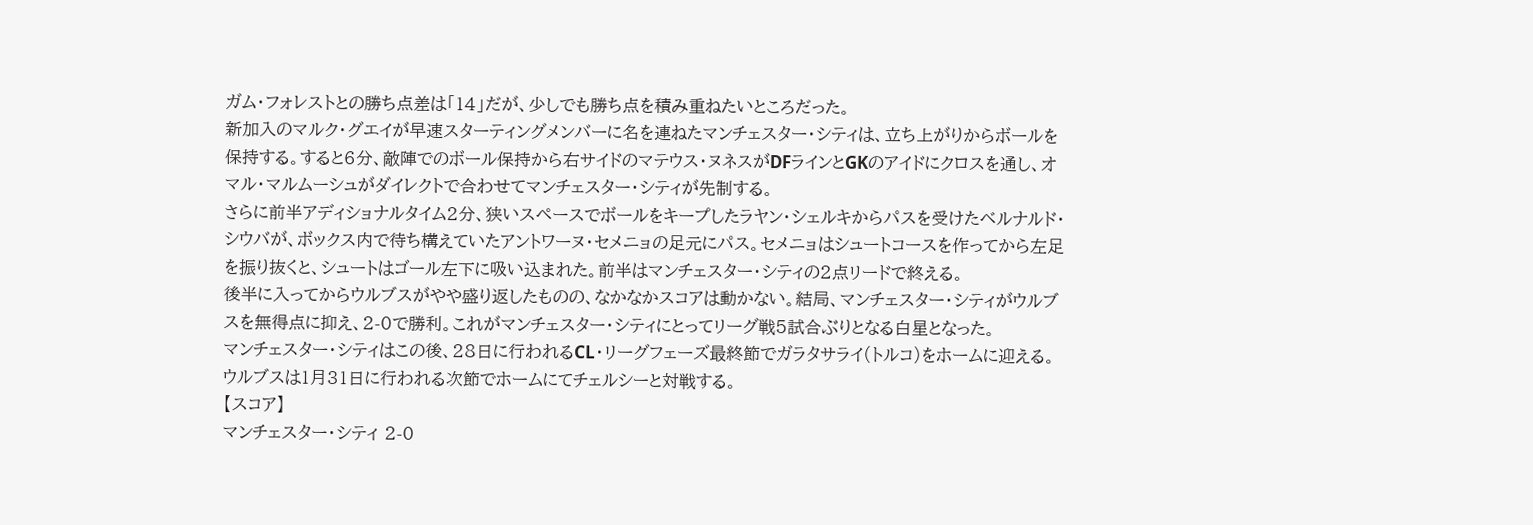ガム・フォレストとの勝ち点差は「14」だが、少しでも勝ち点を積み重ねたいところだった。
新加入のマルク・グエイが早速スターティングメンバーに名を連ねたマンチェスター・シティは、立ち上がりからボールを保持する。すると6分、敵陣でのボール保持から右サイドのマテウス・ヌネスがDFラインとGKのアイドにクロスを通し、オマル・マルムーシュがダイレクトで合わせてマンチェスター・シティが先制する。
さらに前半アディショナルタイム2分、狭いスペースでボールをキープしたラヤン・シェルキからパスを受けたベルナルド・シウバが、ボックス内で待ち構えていたアントワーヌ・セメニョの足元にパス。セメニョはシュートコースを作ってから左足を振り抜くと、シュートはゴール左下に吸い込まれた。前半はマンチェスター・シティの2点リードで終える。
後半に入ってからウルブスがやや盛り返したものの、なかなかスコアは動かない。結局、マンチェスター・シティがウルブスを無得点に抑え、2-0で勝利。これがマンチェスター・シティにとってリーグ戦5試合ぶりとなる白星となった。
マンチェスター・シティはこの後、28日に行われるCL・リーグフェーズ最終節でガラタサライ(トルコ)をホームに迎える。ウルブスは1月31日に行われる次節でホームにてチェルシーと対戦する。
【スコア】
マンチェスター・シティ 2-0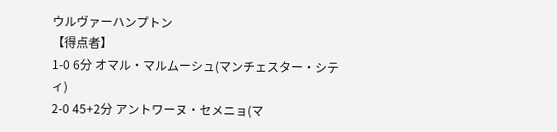ウルヴァーハンプトン
【得点者】
1-0 6分 オマル・マルムーシュ(マンチェスター・シティ)
2-0 45+2分 アントワーヌ・セメニョ(マ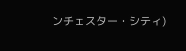ンチェスター・シティ)